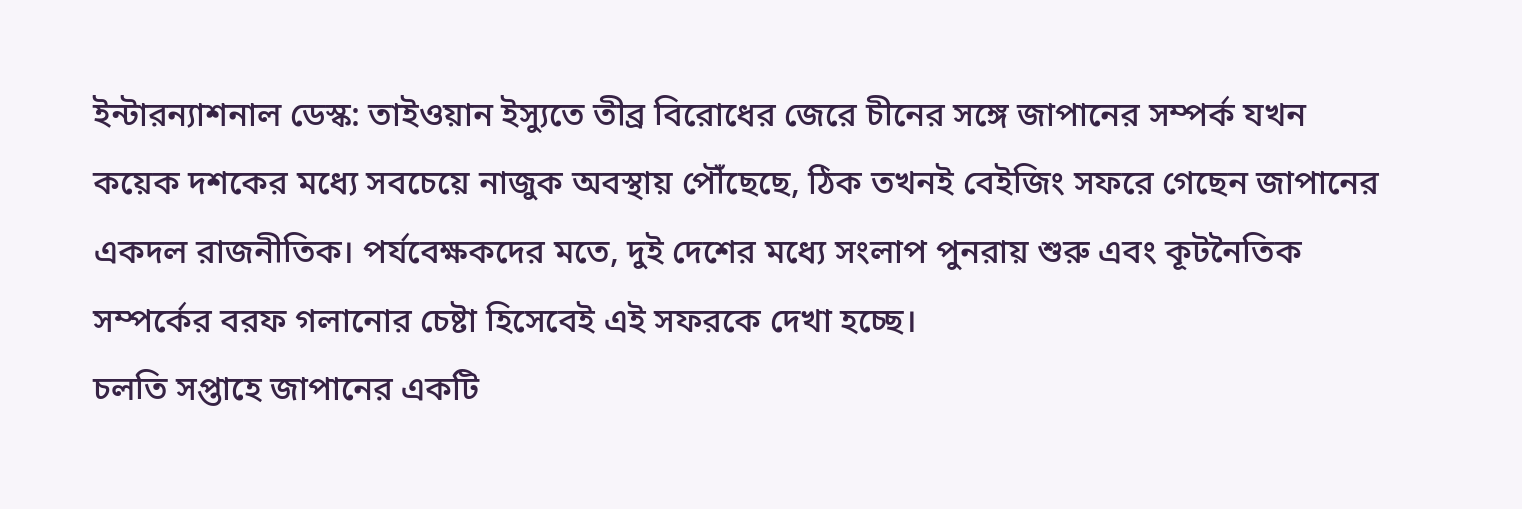ইন্টারন্যাশনাল ডেস্ক: তাইওয়ান ইস্যুতে তীব্র বিরোধের জেরে চীনের সঙ্গে জাপানের সম্পর্ক যখন কয়েক দশকের মধ্যে সবচেয়ে নাজুক অবস্থায় পৌঁছেছে, ঠিক তখনই বেইজিং সফরে গেছেন জাপানের একদল রাজনীতিক। পর্যবেক্ষকদের মতে, দুই দেশের মধ্যে সংলাপ পুনরায় শুরু এবং কূটনৈতিক সম্পর্কের বরফ গলানোর চেষ্টা হিসেবেই এই সফরকে দেখা হচ্ছে।
চলতি সপ্তাহে জাপানের একটি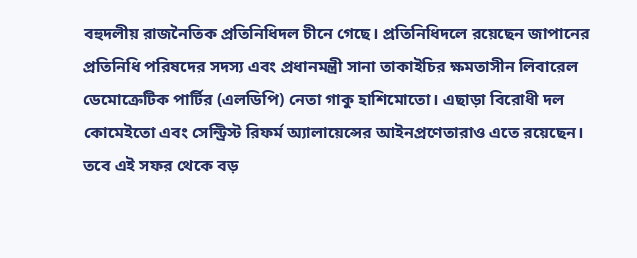বহুদলীয় রাজনৈতিক প্রতিনিধিদল চীনে গেছে। প্রতিনিধিদলে রয়েছেন জাপানের প্রতিনিধি পরিষদের সদস্য এবং প্রধানমন্ত্রী সানা তাকাইচির ক্ষমতাসীন লিবারেল ডেমোক্রেটিক পার্টির (এলডিপি) নেতা গাকু হাশিমোতো। এছাড়া বিরোধী দল কোমেইতো এবং সেন্ট্রিস্ট রিফর্ম অ্যালায়েন্সের আইনপ্রণেতারাও এতে রয়েছেন।
তবে এই সফর থেকে বড়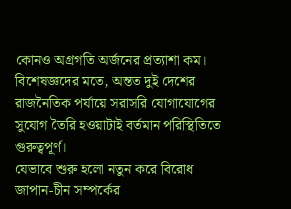কোনও অগ্রগতি অর্জনের প্রত্যাশা কম। বিশেষজ্ঞদের মতে, অন্তত দুই দেশের রাজনৈতিক পর্যায়ে সরাসরি যোগাযোগের সুযোগ তৈরি হওয়াটাই বর্তমান পরিস্থিতিতে গুরুত্বপূর্ণ।
যেভাবে শুরু হলো নতুন করে বিরোধ
জাপান-চীন সম্পর্কের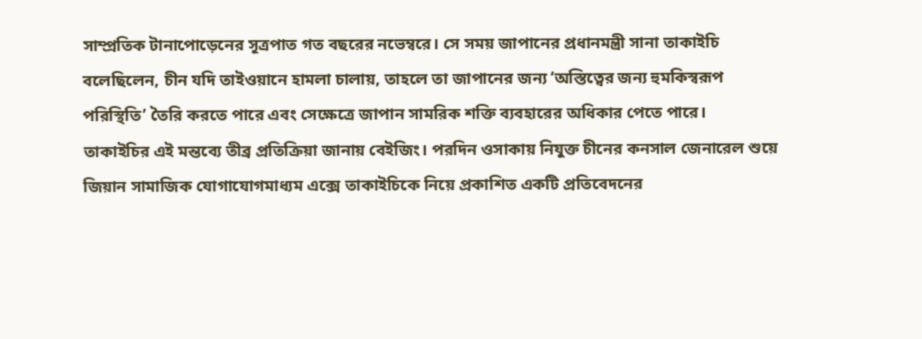সাম্প্রতিক টানাপোড়েনের সূত্রপাত গত বছরের নভেম্বরে। সে সময় জাপানের প্রধানমন্ত্রী সানা তাকাইচি বলেছিলেন, চীন যদি তাইওয়ানে হামলা চালায়, তাহলে তা জাপানের জন্য ‘অস্তিত্বের জন্য হুমকিস্বরূপ পরিস্থিতি’ তৈরি করতে পারে এবং সেক্ষেত্রে জাপান সামরিক শক্তি ব্যবহারের অধিকার পেতে পারে।
তাকাইচির এই মন্তব্যে তীব্র প্রতিক্রিয়া জানায় বেইজিং। পরদিন ওসাকায় নিযুক্ত চীনের কনসাল জেনারেল শুয়ে জিয়ান সামাজিক যোগাযোগমাধ্যম এক্সে তাকাইচিকে নিয়ে প্রকাশিত একটি প্রতিবেদনের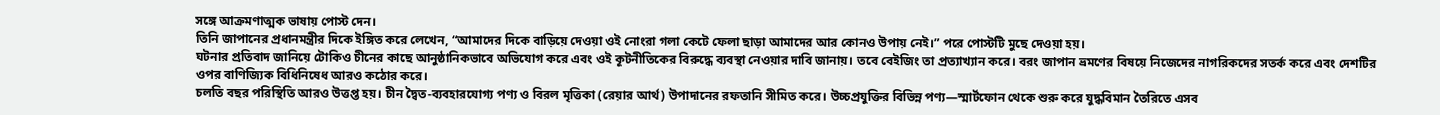সঙ্গে আক্রমণাত্মক ভাষায় পোস্ট দেন।
তিনি জাপানের প্রধানমন্ত্রীর দিকে ইঙ্গিত করে লেখেন, “আমাদের দিকে বাড়িয়ে দেওয়া ওই নোংরা গলা কেটে ফেলা ছাড়া আমাদের আর কোনও উপায় নেই।” পরে পোস্টটি মুছে দেওয়া হয়।
ঘটনার প্রতিবাদ জানিয়ে টোকিও চীনের কাছে আনুষ্ঠানিকভাবে অভিযোগ করে এবং ওই কূটনীতিকের বিরুদ্ধে ব্যবস্থা নেওয়ার দাবি জানায়। তবে বেইজিং তা প্রত্যাখ্যান করে। বরং জাপান ভ্রমণের বিষয়ে নিজেদের নাগরিকদের সতর্ক করে এবং দেশটির ওপর বাণিজ্যিক বিধিনিষেধ আরও কঠোর করে।
চলতি বছর পরিস্থিতি আরও উত্তপ্ত হয়। চীন দ্বৈত-ব্যবহারযোগ্য পণ্য ও বিরল মৃত্তিকা (রেয়ার আর্থ) উপাদানের রফতানি সীমিত করে। উচ্চপ্রযুক্তির বিভিন্ন পণ্য—স্মার্টফোন থেকে শুরু করে যুদ্ধবিমান তৈরিতে এসব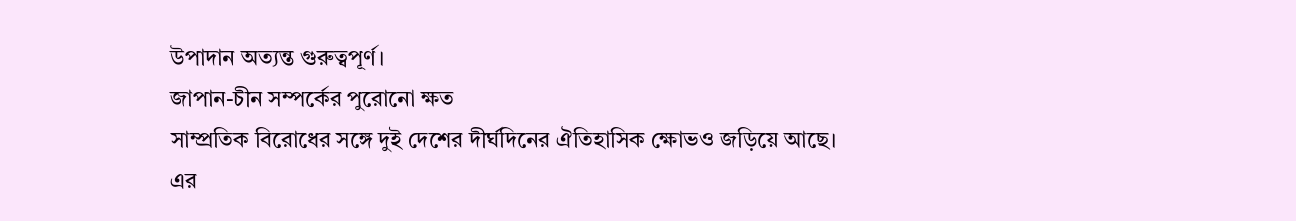উপাদান অত্যন্ত গুরুত্বপূর্ণ।
জাপান-চীন সম্পর্কের পুরোনো ক্ষত
সাম্প্রতিক বিরোধের সঙ্গে দুই দেশের দীর্ঘদিনের ঐতিহাসিক ক্ষোভও জড়িয়ে আছে। এর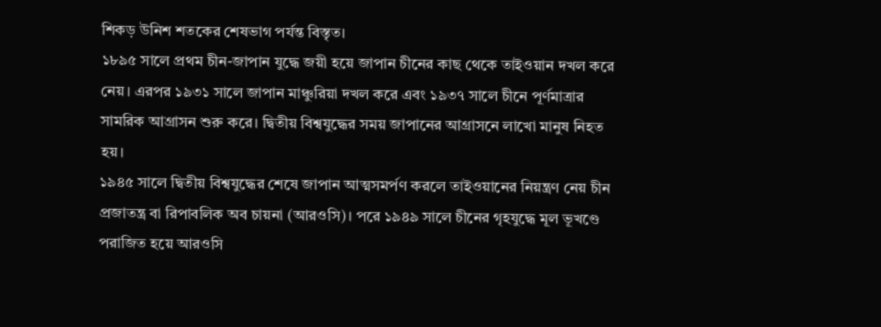শিকড় উনিশ শতকের শেষভাগ পর্যন্ত বিস্তৃত।
১৮৯৫ সালে প্রথম চীন-জাপান যুদ্ধে জয়ী হয়ে জাপান চীনের কাছ থেকে তাইওয়ান দখল করে নেয়। এরপর ১৯৩১ সালে জাপান মাঞ্চুরিয়া দখল করে এবং ১৯৩৭ সালে চীনে পূর্ণমাত্রার সামরিক আগ্রাসন শুরু করে। দ্বিতীয় বিশ্বযুদ্ধের সময় জাপানের আগ্রাসনে লাখো মানুষ নিহত হয়।
১৯৪৫ সালে দ্বিতীয় বিশ্বযুদ্ধের শেষে জাপান আত্মসমর্পণ করলে তাইওয়ানের নিয়ন্ত্রণ নেয় চীন প্রজাতন্ত্র বা রিপাবলিক অব চায়না (আরওসি)। পরে ১৯৪৯ সালে চীনের গৃহযুদ্ধে মূল ভূখণ্ডে পরাজিত হয়ে আরওসি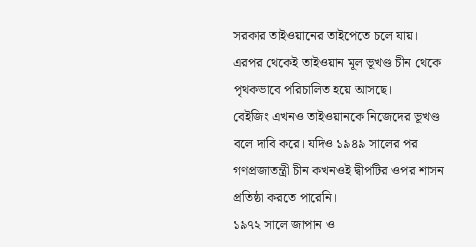সরকার তাইওয়ানের তাইপেতে চলে যায়। এরপর থেকেই তাইওয়ান মূল ভূখণ্ড চীন থেকে পৃথকভাবে পরিচালিত হয়ে আসছে।
বেইজিং এখনও তাইওয়ানকে নিজেদের ভূখণ্ড বলে দাবি করে। যদিও ১৯৪৯ সালের পর গণপ্রজাতন্ত্রী চীন কখনওই দ্বীপটির ওপর শাসন প্রতিষ্ঠা করতে পারেনি।
১৯৭২ সালে জাপান ও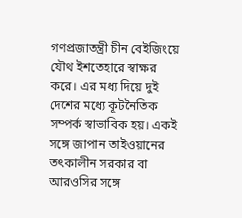গণপ্রজাতন্ত্রী চীন বেইজিংয়ে যৌথ ইশতেহারে স্বাক্ষর করে। এর মধ্য দিয়ে দুই দেশের মধ্যে কূটনৈতিক সম্পর্ক স্বাভাবিক হয়। একই সঙ্গে জাপান তাইওয়ানের তৎকালীন সরকার বা আরওসির সঙ্গে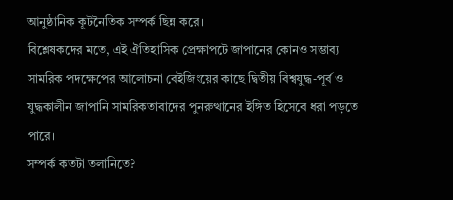আনুষ্ঠানিক কূটনৈতিক সম্পর্ক ছিন্ন করে।
বিশ্লেষকদের মতে, এই ঐতিহাসিক প্রেক্ষাপটে জাপানের কোনও সম্ভাব্য সামরিক পদক্ষেপের আলোচনা বেইজিংয়ের কাছে দ্বিতীয় বিশ্বযুদ্ধ-পূর্ব ও যুদ্ধকালীন জাপানি সামরিকতাবাদের পুনরুত্থানের ইঙ্গিত হিসেবে ধরা পড়তে পারে।
সম্পর্ক কতটা তলানিতে?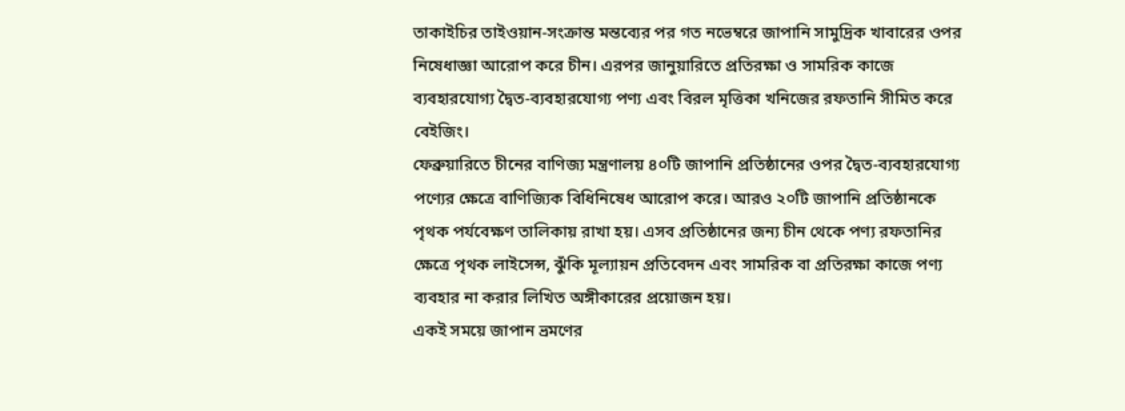তাকাইচির তাইওয়ান-সংক্রান্ত মন্তব্যের পর গত নভেম্বরে জাপানি সামুদ্রিক খাবারের ওপর নিষেধাজ্ঞা আরোপ করে চীন। এরপর জানুয়ারিতে প্রতিরক্ষা ও সামরিক কাজে ব্যবহারযোগ্য দ্বৈত-ব্যবহারযোগ্য পণ্য এবং বিরল মৃত্তিকা খনিজের রফতানি সীমিত করে বেইজিং।
ফেব্রুয়ারিতে চীনের বাণিজ্য মন্ত্রণালয় ৪০টি জাপানি প্রতিষ্ঠানের ওপর দ্বৈত-ব্যবহারযোগ্য পণ্যের ক্ষেত্রে বাণিজ্যিক বিধিনিষেধ আরোপ করে। আরও ২০টি জাপানি প্রতিষ্ঠানকে পৃথক পর্যবেক্ষণ তালিকায় রাখা হয়। এসব প্রতিষ্ঠানের জন্য চীন থেকে পণ্য রফতানির ক্ষেত্রে পৃথক লাইসেন্স, ঝুঁকি মূল্যায়ন প্রতিবেদন এবং সামরিক বা প্রতিরক্ষা কাজে পণ্য ব্যবহার না করার লিখিত অঙ্গীকারের প্রয়োজন হয়।
একই সময়ে জাপান ভ্রমণের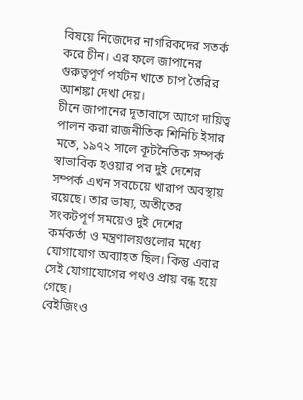বিষয়ে নিজেদের নাগরিকদের সতর্ক করে চীন। এর ফলে জাপানের গুরুত্বপূর্ণ পর্যটন খাতে চাপ তৈরির আশঙ্কা দেখা দেয়।
চীনে জাপানের দূতাবাসে আগে দায়িত্ব পালন করা রাজনীতিক শিনিচি ইসার মতে, ১৯৭২ সালে কূটনৈতিক সম্পর্ক স্বাভাবিক হওয়ার পর দুই দেশের সম্পর্ক এখন সবচেয়ে খারাপ অবস্থায় রয়েছে। তার ভাষ্য, অতীতের সংকটপূর্ণ সময়েও দুই দেশের কর্মকর্তা ও মন্ত্রণালয়গুলোর মধ্যে যোগাযোগ অব্যাহত ছিল। কিন্তু এবার সেই যোগাযোগের পথও প্রায় বন্ধ হয়ে গেছে।
বেইজিংও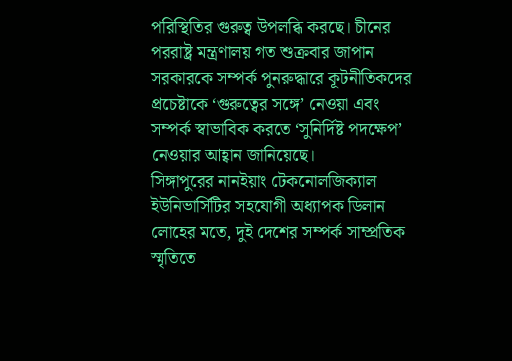পরিস্থিতির গুরুত্ব উপলব্ধি করছে। চীনের পররাষ্ট্র মন্ত্রণালয় গত শুক্রবার জাপান সরকারকে সম্পর্ক পুনরুদ্ধারে কূটনীতিকদের প্রচেষ্টাকে ‘গুরুত্বের সঙ্গে’ নেওয়া এবং সম্পর্ক স্বাভাবিক করতে ‘সুনির্দিষ্ট পদক্ষেপ’ নেওয়ার আহ্বান জানিয়েছে।
সিঙ্গাপুরের নানইয়াং টেকনোলজিক্যাল ইউনিভার্সিটির সহযোগী অধ্যাপক ডিলান লোহের মতে, দুই দেশের সম্পর্ক সাম্প্রতিক স্মৃতিতে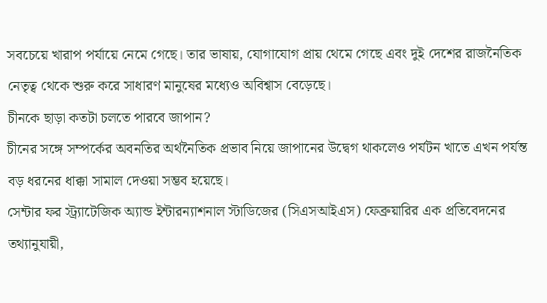সবচেয়ে খারাপ পর্যায়ে নেমে গেছে। তার ভাষায়, যোগাযোগ প্রায় থেমে গেছে এবং দুই দেশের রাজনৈতিক নেতৃত্ব থেকে শুরু করে সাধারণ মানুষের মধ্যেও অবিশ্বাস বেড়েছে।
চীনকে ছাড়া কতটা চলতে পারবে জাপান?
চীনের সঙ্গে সম্পর্কের অবনতির অর্থনৈতিক প্রভাব নিয়ে জাপানের উদ্বেগ থাকলেও পর্যটন খাতে এখন পর্যন্ত বড় ধরনের ধাক্কা সামাল দেওয়া সম্ভব হয়েছে।
সেন্টার ফর স্ট্র্যাটেজিক অ্যান্ড ইন্টারন্যাশনাল স্টাডিজের (সিএসআইএস) ফেব্রুয়ারির এক প্রতিবেদনের তথ্যানুযায়ী,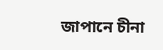জাপানে চীনা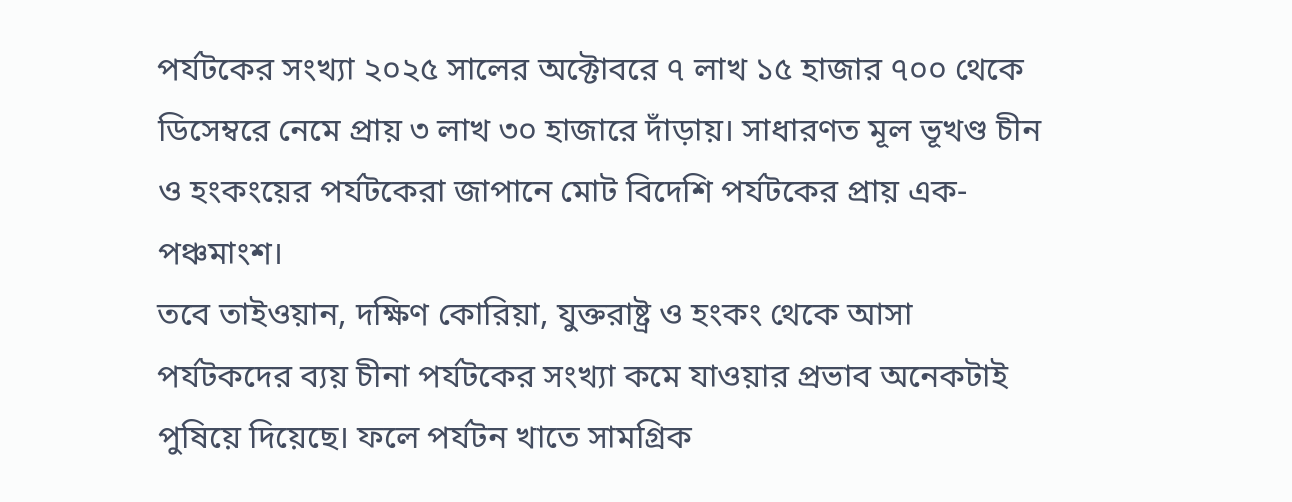পর্যটকের সংখ্যা ২০২৫ সালের অক্টোবরে ৭ লাখ ১৫ হাজার ৭০০ থেকে ডিসেম্বরে নেমে প্রায় ৩ লাখ ৩০ হাজারে দাঁড়ায়। সাধারণত মূল ভূখণ্ড চীন ও হংকংয়ের পর্যটকেরা জাপানে মোট বিদেশি পর্যটকের প্রায় এক-পঞ্চমাংশ।
তবে তাইওয়ান, দক্ষিণ কোরিয়া, যুক্তরাষ্ট্র ও হংকং থেকে আসা পর্যটকদের ব্যয় চীনা পর্যটকের সংখ্যা কমে যাওয়ার প্রভাব অনেকটাই পুষিয়ে দিয়েছে। ফলে পর্যটন খাতে সামগ্রিক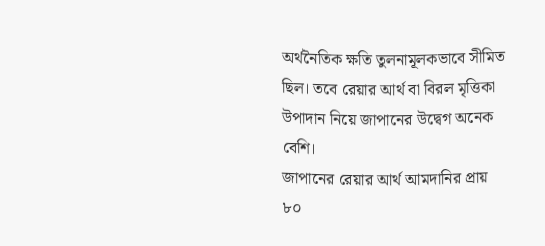অর্থনৈতিক ক্ষতি তুলনামূলকভাবে সীমিত ছিল। তবে রেয়ার আর্থ বা বিরল মৃত্তিকা উপাদান নিয়ে জাপানের উদ্বেগ অনেক বেশি।
জাপানের রেয়ার আর্থ আমদানির প্রায় ৮০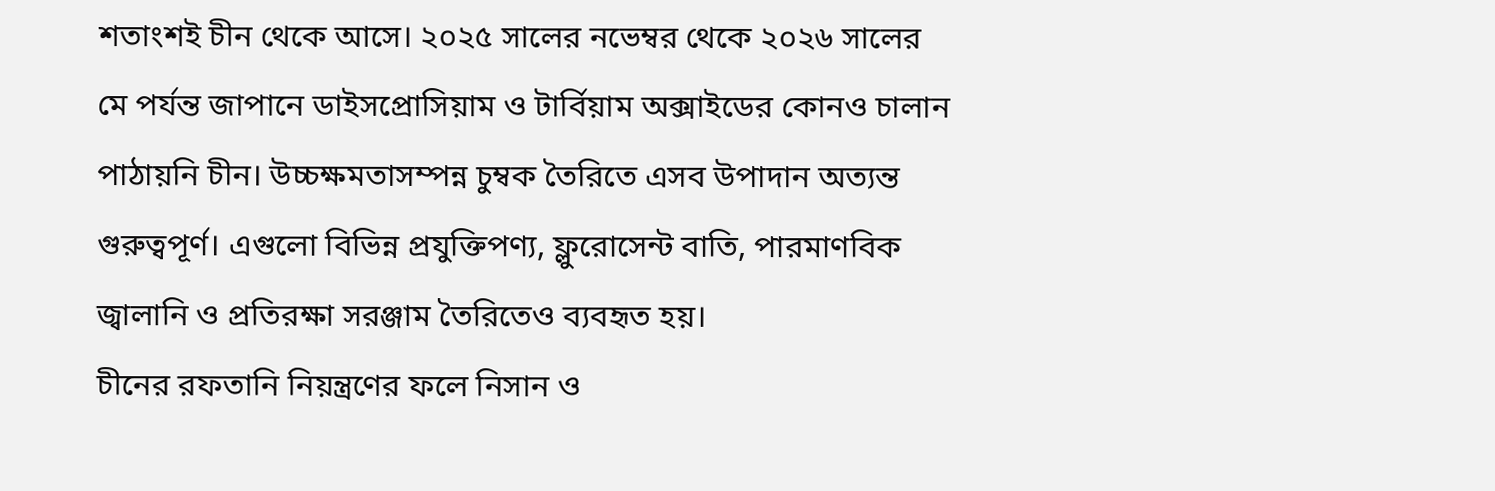শতাংশই চীন থেকে আসে। ২০২৫ সালের নভেম্বর থেকে ২০২৬ সালের মে পর্যন্ত জাপানে ডাইসপ্রোসিয়াম ও টার্বিয়াম অক্সাইডের কোনও চালান পাঠায়নি চীন। উচ্চক্ষমতাসম্পন্ন চুম্বক তৈরিতে এসব উপাদান অত্যন্ত গুরুত্বপূর্ণ। এগুলো বিভিন্ন প্রযুক্তিপণ্য, ফ্লুরোসেন্ট বাতি, পারমাণবিক জ্বালানি ও প্রতিরক্ষা সরঞ্জাম তৈরিতেও ব্যবহৃত হয়।
চীনের রফতানি নিয়ন্ত্রণের ফলে নিসান ও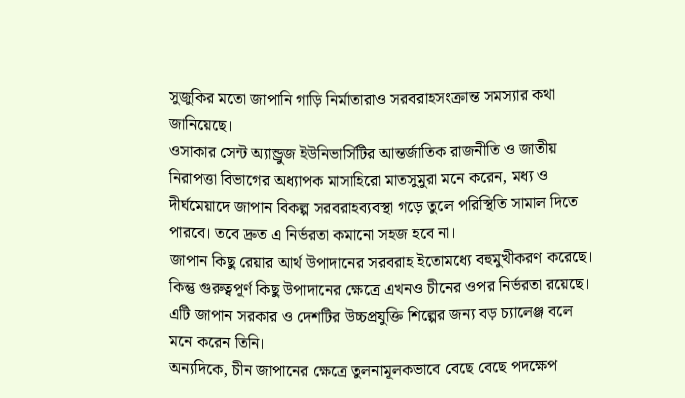সুজুকির মতো জাপানি গাড়ি নির্মাতারাও সরবরাহসংক্রান্ত সমস্যার কথা জানিয়েছে।
ওসাকার সেন্ট অ্যান্ড্রুজ ইউনিভার্সিটির আন্তর্জাতিক রাজনীতি ও জাতীয় নিরাপত্তা বিভাগের অধ্যাপক মাসাহিরো মাতসুমুরা মনে করেন, মধ্য ও দীর্ঘমেয়াদে জাপান বিকল্প সরবরাহব্যবস্থা গড়ে তুলে পরিস্থিতি সামাল দিতে পারবে। তবে দ্রুত এ নির্ভরতা কমানো সহজ হবে না।
জাপান কিছু রেয়ার আর্থ উপাদানের সরবরাহ ইতোমধ্যে বহুমুখীকরণ করেছে। কিন্তু গুরুত্বপূর্ণ কিছু উপাদানের ক্ষেত্রে এখনও চীনের ওপর নির্ভরতা রয়েছে। এটি জাপান সরকার ও দেশটির উচ্চপ্রযুক্তি শিল্পের জন্য বড় চ্যালেঞ্জ বলে মনে করেন তিনি।
অন্যদিকে, চীন জাপানের ক্ষেত্রে তুলনামূলকভাবে বেছে বেছে পদক্ষেপ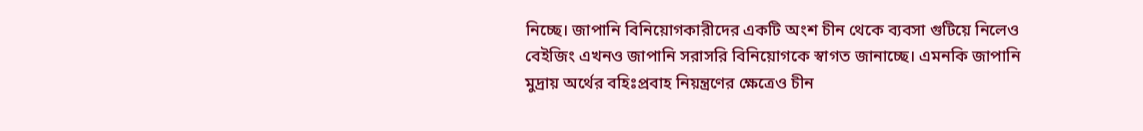নিচ্ছে। জাপানি বিনিয়োগকারীদের একটি অংশ চীন থেকে ব্যবসা গুটিয়ে নিলেও বেইজিং এখনও জাপানি সরাসরি বিনিয়োগকে স্বাগত জানাচ্ছে। এমনকি জাপানি মুদ্রায় অর্থের বহিঃপ্রবাহ নিয়ন্ত্রণের ক্ষেত্রেও চীন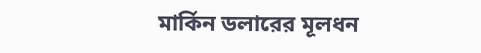মার্কিন ডলারের মূলধন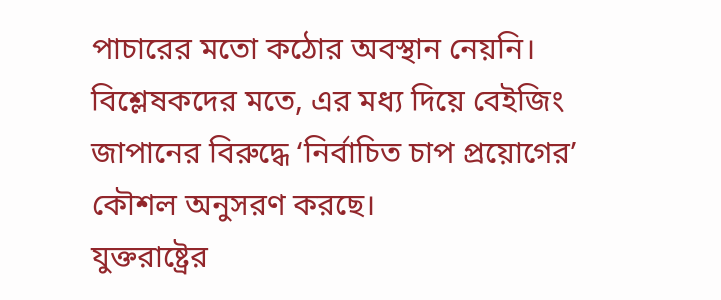পাচারের মতো কঠোর অবস্থান নেয়নি।
বিশ্লেষকদের মতে, এর মধ্য দিয়ে বেইজিং জাপানের বিরুদ্ধে ‘নির্বাচিত চাপ প্রয়োগের’ কৌশল অনুসরণ করছে।
যুক্তরাষ্ট্রের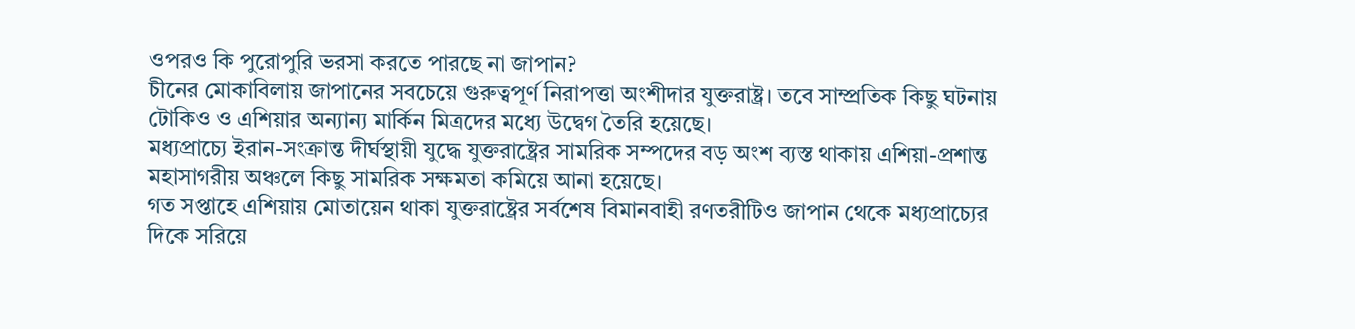ওপরও কি পুরোপুরি ভরসা করতে পারছে না জাপান?
চীনের মোকাবিলায় জাপানের সবচেয়ে গুরুত্বপূর্ণ নিরাপত্তা অংশীদার যুক্তরাষ্ট্র। তবে সাম্প্রতিক কিছু ঘটনায় টোকিও ও এশিয়ার অন্যান্য মার্কিন মিত্রদের মধ্যে উদ্বেগ তৈরি হয়েছে।
মধ্যপ্রাচ্যে ইরান-সংক্রান্ত দীর্ঘস্থায়ী যুদ্ধে যুক্তরাষ্ট্রের সামরিক সম্পদের বড় অংশ ব্যস্ত থাকায় এশিয়া-প্রশান্ত মহাসাগরীয় অঞ্চলে কিছু সামরিক সক্ষমতা কমিয়ে আনা হয়েছে।
গত সপ্তাহে এশিয়ায় মোতায়েন থাকা যুক্তরাষ্ট্রের সর্বশেষ বিমানবাহী রণতরীটিও জাপান থেকে মধ্যপ্রাচ্যের দিকে সরিয়ে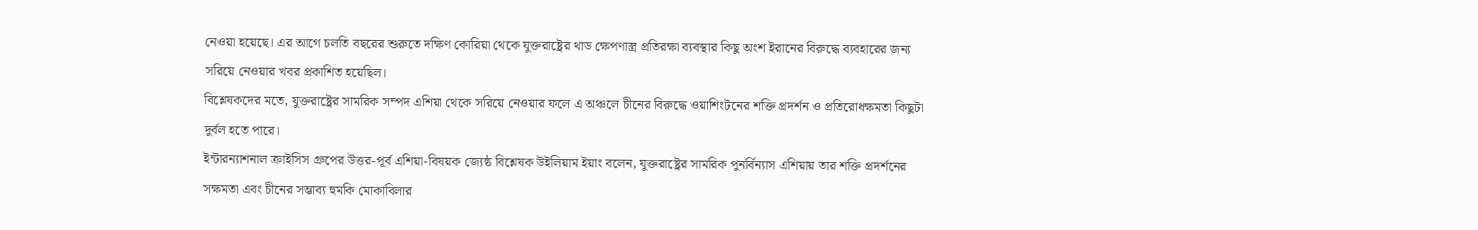নেওয়া হয়েছে। এর আগে চলতি বছরের শুরুতে দক্ষিণ কোরিয়া থেকে যুক্তরাষ্ট্রের থাড ক্ষেপণাস্ত্র প্রতিরক্ষা ব্যবস্থার কিছু অংশ ইরানের বিরুদ্ধে ব্যবহারের জন্য সরিয়ে নেওয়ার খবর প্রকাশিত হয়েছিল।
বিশ্লেষকদের মতে, যুক্তরাষ্ট্রের সামরিক সম্পদ এশিয়া থেকে সরিয়ে নেওয়ার ফলে এ অঞ্চলে চীনের বিরুদ্ধে ওয়াশিংটনের শক্তি প্রদর্শন ও প্রতিরোধক্ষমতা কিছুটা দুর্বল হতে পারে।
ইন্টারন্যাশনাল ক্রাইসিস গ্রুপের উত্তর-পূর্ব এশিয়া-বিষয়ক জ্যেষ্ঠ বিশ্লেষক উইলিয়াম ইয়াং বলেন, যুক্তরাষ্ট্রের সামরিক পুনর্বিন্যাস এশিয়ায় তার শক্তি প্রদর্শনের সক্ষমতা এবং চীনের সম্ভাব্য হুমকি মোকাবিলার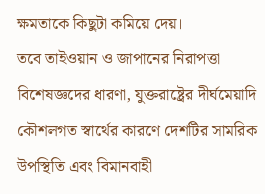ক্ষমতাকে কিছুটা কমিয়ে দেয়।
তবে তাইওয়ান ও জাপানের নিরাপত্তা বিশেষজ্ঞদের ধারণা, যুক্তরাষ্ট্রের দীর্ঘমেয়াদি কৌশলগত স্বার্থের কারণে দেশটির সামরিক উপস্থিতি এবং বিমানবাহী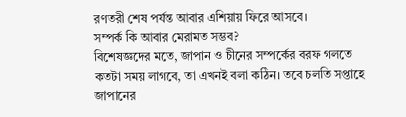রণতরী শেষ পর্যন্ত আবার এশিয়ায় ফিরে আসবে।
সম্পর্ক কি আবার মেরামত সম্ভব?
বিশেষজ্ঞদের মতে, জাপান ও চীনের সম্পর্কের বরফ গলতে কতটা সময় লাগবে, তা এখনই বলা কঠিন। তবে চলতি সপ্তাহে জাপানের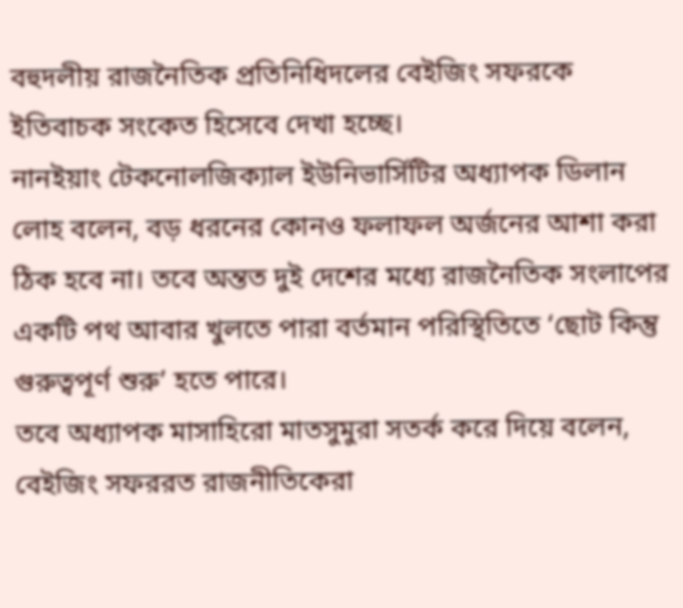বহুদলীয় রাজনৈতিক প্রতিনিধিদলের বেইজিং সফরকে ইতিবাচক সংকেত হিসেবে দেখা হচ্ছে।
নানইয়াং টেকনোলজিক্যাল ইউনিভার্সিটির অধ্যাপক ডিলান লোহ বলেন, বড় ধরনের কোনও ফলাফল অর্জনের আশা করা ঠিক হবে না। তবে অন্তত দুই দেশের মধ্যে রাজনৈতিক সংলাপের একটি পথ আবার খুলতে পারা বর্তমান পরিস্থিতিতে ‘ছোট কিন্তু গুরুত্বপূর্ণ শুরু’ হতে পারে।
তবে অধ্যাপক মাসাহিরো মাতসুমুরা সতর্ক করে দিয়ে বলেন, বেইজিং সফররত রাজনীতিকেরা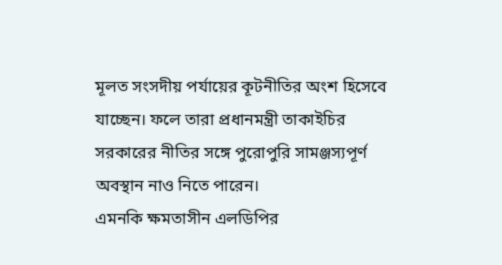মূলত সংসদীয় পর্যায়ের কূটনীতির অংশ হিসেবে যাচ্ছেন। ফলে তারা প্রধানমন্ত্রী তাকাইচির সরকারের নীতির সঙ্গে পুরোপুরি সামঞ্জস্যপূর্ণ অবস্থান নাও নিতে পারেন।
এমনকি ক্ষমতাসীন এলডিপির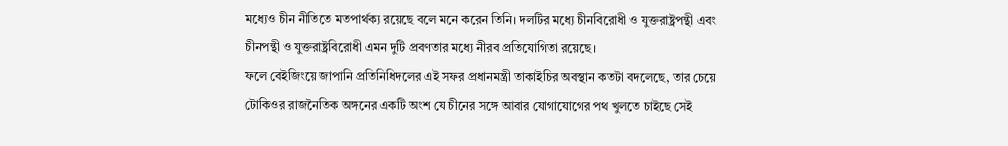মধ্যেও চীন নীতিতে মতপার্থক্য রয়েছে বলে মনে করেন তিনি। দলটির মধ্যে চীনবিরোধী ও যুক্তরাষ্ট্রপন্থী এবং চীনপন্থী ও যুক্তরাষ্ট্রবিরোধী এমন দুটি প্রবণতার মধ্যে নীরব প্রতিযোগিতা রয়েছে।
ফলে বেইজিংয়ে জাপানি প্রতিনিধিদলের এই সফর প্রধানমন্ত্রী তাকাইচির অবস্থান কতটা বদলেছে, তার চেয়ে টোকিওর রাজনৈতিক অঙ্গনের একটি অংশ যে চীনের সঙ্গে আবার যোগাযোগের পথ খুলতে চাইছে সেই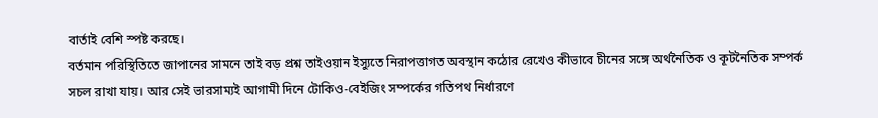বার্তাই বেশি স্পষ্ট করছে।
বর্তমান পরিস্থিতিতে জাপানের সামনে তাই বড় প্রশ্ন তাইওয়ান ইস্যুতে নিরাপত্তাগত অবস্থান কঠোর রেখেও কীভাবে চীনের সঙ্গে অর্থনৈতিক ও কূটনৈতিক সম্পর্ক সচল রাখা যায়। আর সেই ভারসাম্যই আগামী দিনে টোকিও-বেইজিং সম্পর্কের গতিপথ নির্ধারণে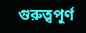গুরুত্বপূর্ণ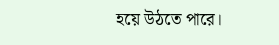হয়ে উঠতে পারে।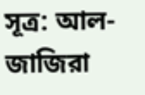সূত্র: আল-জাজিরা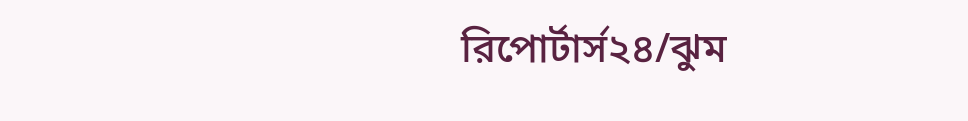রিপোর্টার্স২৪/ঝুম